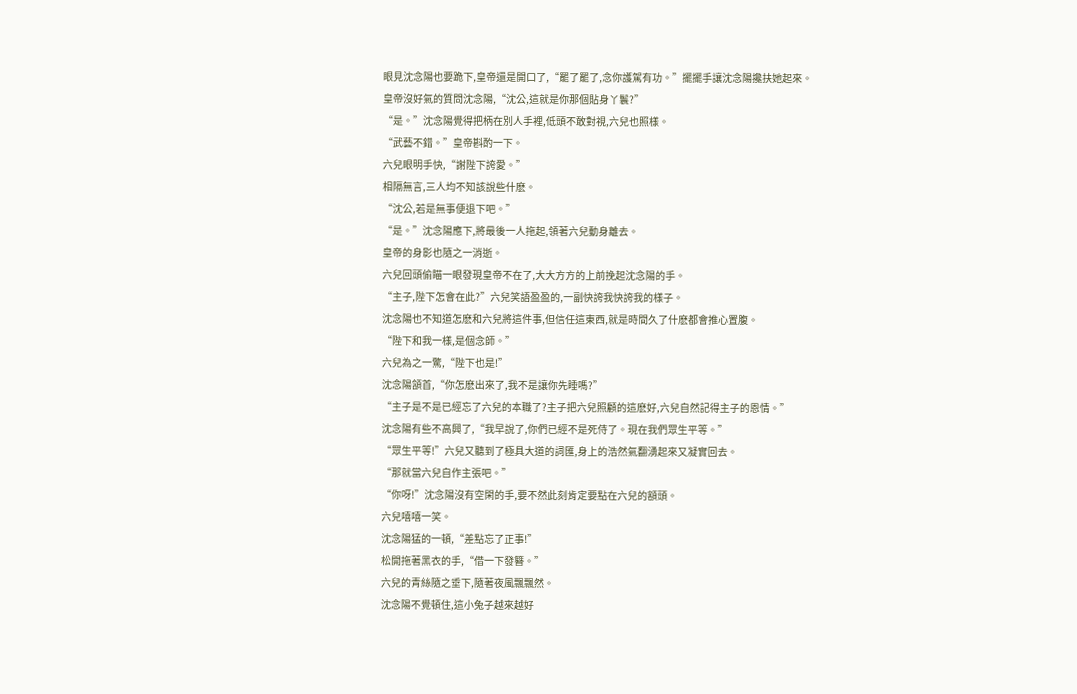眼見沈念陽也要跪下,皇帝還是開口了,“罷了罷了,念你護駕有功。”擺擺手讓沈念陽攙扶她起來。
皇帝沒好氣的質問沈念陽,“沈公,這就是你那個貼身丫鬟?”
“是。”沈念陽覺得把柄在別人手裡,低頭不敢對視,六兒也照樣。
“武藝不錯。”皇帝斟酌一下。
六兒眼明手快,“謝陛下誇愛。”
相隔無言,三人均不知該說些什麽。
“沈公,若是無事便退下吧。”
“是。”沈念陽應下,將最後一人拖起,領著六兒動身離去。
皇帝的身影也隨之一消逝。
六兒回頭偷瞄一眼發現皇帝不在了,大大方方的上前挽起沈念陽的手。
“主子,陛下怎會在此?”六兒笑語盈盈的,一副快誇我快誇我的樣子。
沈念陽也不知道怎麽和六兒將這件事,但信任這東西,就是時間久了什麽都會推心置腹。
“陛下和我一樣,是個念師。”
六兒為之一驚,“陛下也是!”
沈念陽頷首,“你怎麽出來了,我不是讓你先睡嗎?”
“主子是不是已經忘了六兒的本職了?主子把六兒照顧的這麽好,六兒自然記得主子的恩情。”
沈念陽有些不高興了,“我早說了,你們已經不是死侍了。現在我們眾生平等。”
“眾生平等!”六兒又聽到了極具大道的詞匯,身上的浩然氣翻湧起來又凝實回去。
“那就當六兒自作主張吧。”
“你呀!”沈念陽沒有空閑的手,要不然此刻肯定要點在六兒的額頭。
六兒嘻嘻一笑。
沈念陽猛的一頓,“差點忘了正事!”
松開拖著黑衣的手,“借一下發簪。”
六兒的青絲隨之垂下,隨著夜風飄飄然。
沈念陽不覺頓住,這小兔子越來越好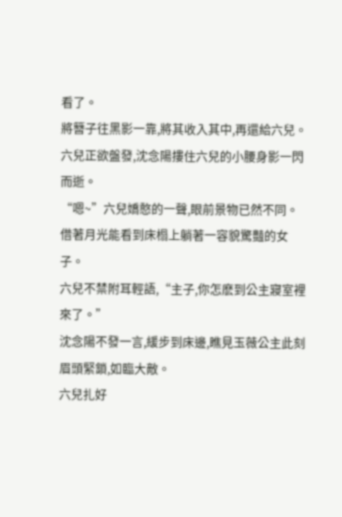看了。
將簪子往黑影一靠,將其收入其中,再還給六兒。
六兒正欲盤發,沈念陽摟住六兒的小腰身影一閃而逝。
“嗯~”六兒嬌憨的一聲,眼前景物已然不同。
借著月光能看到床榻上躺著一容貌驚豔的女子。
六兒不禁附耳輕語,“主子,你怎麽到公主寢室裡來了。”
沈念陽不發一言,緩步到床邊,瞧見玉薇公主此刻眉頭緊鎖,如臨大敵。
六兒扎好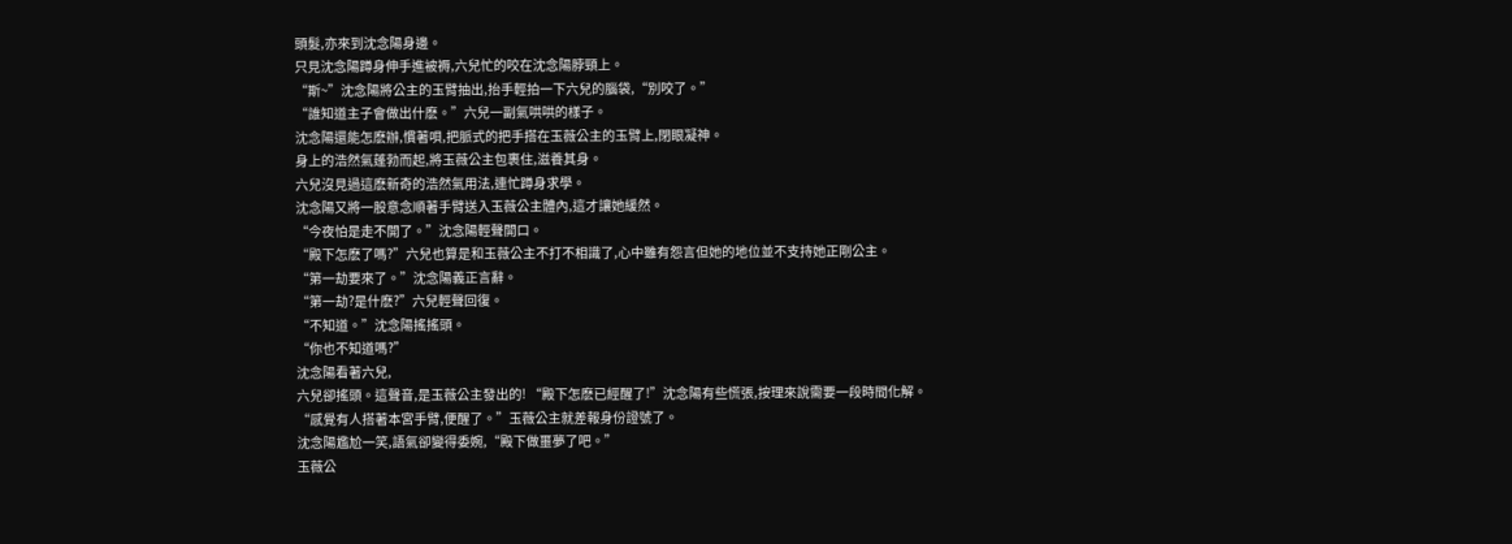頭髮,亦來到沈念陽身邊。
只見沈念陽蹲身伸手進被褥,六兒忙的咬在沈念陽脖頸上。
“斯~”沈念陽將公主的玉臂抽出,抬手輕拍一下六兒的腦袋,“別咬了。”
“誰知道主子會做出什麽。”六兒一副氣哄哄的樣子。
沈念陽還能怎麽辦,慣著唄,把脈式的把手搭在玉薇公主的玉臂上,閉眼凝神。
身上的浩然氣蓬勃而起,將玉薇公主包裹住,滋養其身。
六兒沒見過這麽新奇的浩然氣用法,連忙蹲身求學。
沈念陽又將一股意念順著手臂送入玉薇公主體內,這才讓她緩然。
“今夜怕是走不開了。”沈念陽輕聲開口。
“殿下怎麽了嗎?”六兒也算是和玉薇公主不打不相識了,心中雖有怨言但她的地位並不支持她正剛公主。
“第一劫要來了。”沈念陽義正言辭。
“第一劫?是什麽?”六兒輕聲回復。
“不知道。”沈念陽搖搖頭。
“你也不知道嗎?”
沈念陽看著六兒,
六兒卻搖頭。這聲音,是玉薇公主發出的! “殿下怎麽已經醒了!”沈念陽有些慌張,按理來說需要一段時間化解。
“感覺有人搭著本宮手臂,便醒了。”玉薇公主就差報身份證號了。
沈念陽尷尬一笑,語氣卻變得委婉,“殿下做噩夢了吧。”
玉薇公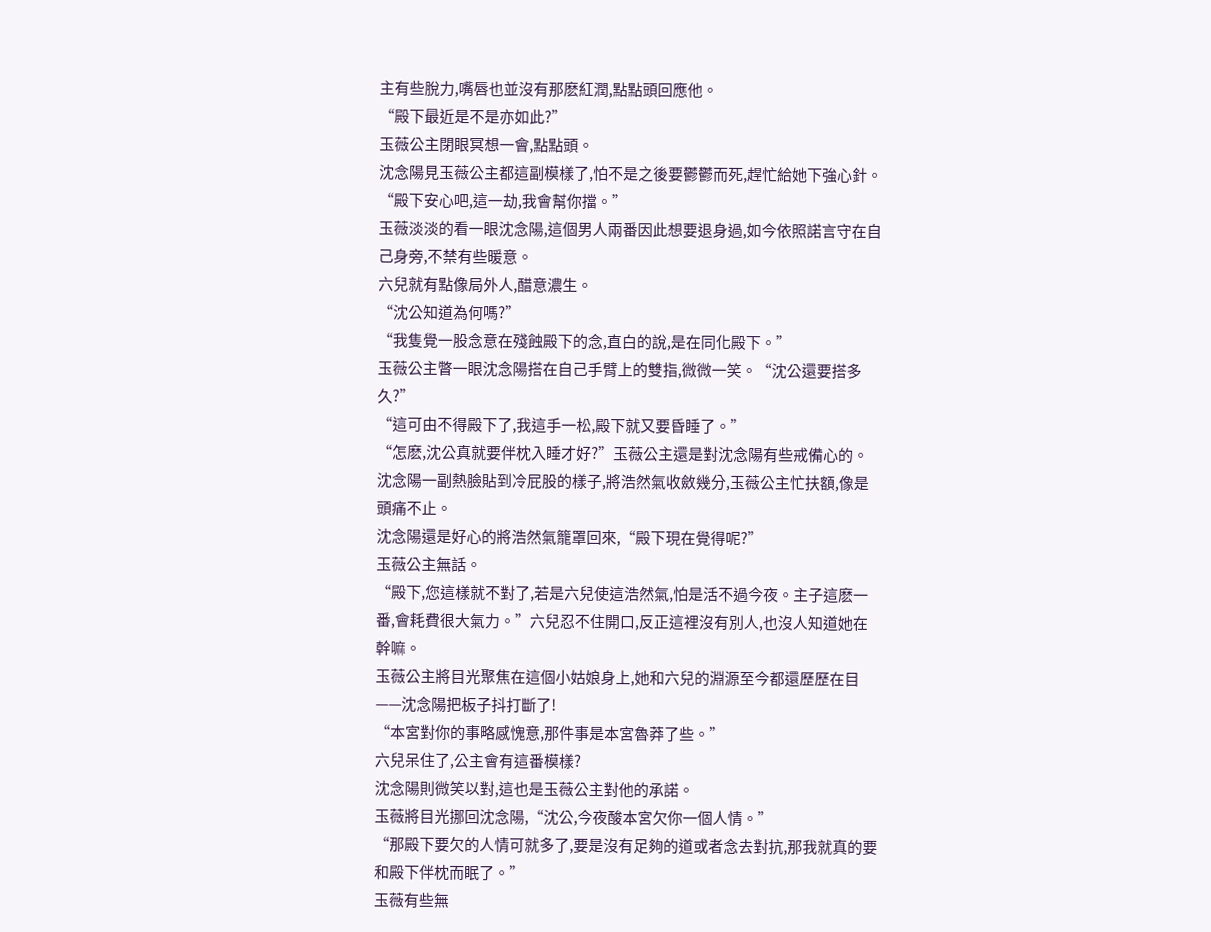主有些脫力,嘴唇也並沒有那麽紅潤,點點頭回應他。
“殿下最近是不是亦如此?”
玉薇公主閉眼冥想一會,點點頭。
沈念陽見玉薇公主都這副模樣了,怕不是之後要鬱鬱而死,趕忙給她下強心針。
“殿下安心吧,這一劫,我會幫你擋。”
玉薇淡淡的看一眼沈念陽,這個男人兩番因此想要退身過,如今依照諾言守在自己身旁,不禁有些暖意。
六兒就有點像局外人,醋意濃生。
“沈公知道為何嗎?”
“我隻覺一股念意在殘蝕殿下的念,直白的說,是在同化殿下。”
玉薇公主瞥一眼沈念陽搭在自己手臂上的雙指,微微一笑。“沈公還要搭多久?”
“這可由不得殿下了,我這手一松,殿下就又要昏睡了。”
“怎麽,沈公真就要伴枕入睡才好?”玉薇公主還是對沈念陽有些戒備心的。
沈念陽一副熱臉貼到冷屁股的樣子,將浩然氣收斂幾分,玉薇公主忙扶額,像是頭痛不止。
沈念陽還是好心的將浩然氣籠罩回來,“殿下現在覺得呢?”
玉薇公主無話。
“殿下,您這樣就不對了,若是六兒使這浩然氣,怕是活不過今夜。主子這麽一番,會耗費很大氣力。”六兒忍不住開口,反正這裡沒有別人,也沒人知道她在幹嘛。
玉薇公主將目光聚焦在這個小姑娘身上,她和六兒的淵源至今都還歷歷在目——沈念陽把板子抖打斷了!
“本宮對你的事略感愧意,那件事是本宮魯莽了些。”
六兒呆住了,公主會有這番模樣?
沈念陽則微笑以對,這也是玉薇公主對他的承諾。
玉薇將目光挪回沈念陽,“沈公,今夜酸本宮欠你一個人情。”
“那殿下要欠的人情可就多了,要是沒有足夠的道或者念去對抗,那我就真的要和殿下伴枕而眠了。”
玉薇有些無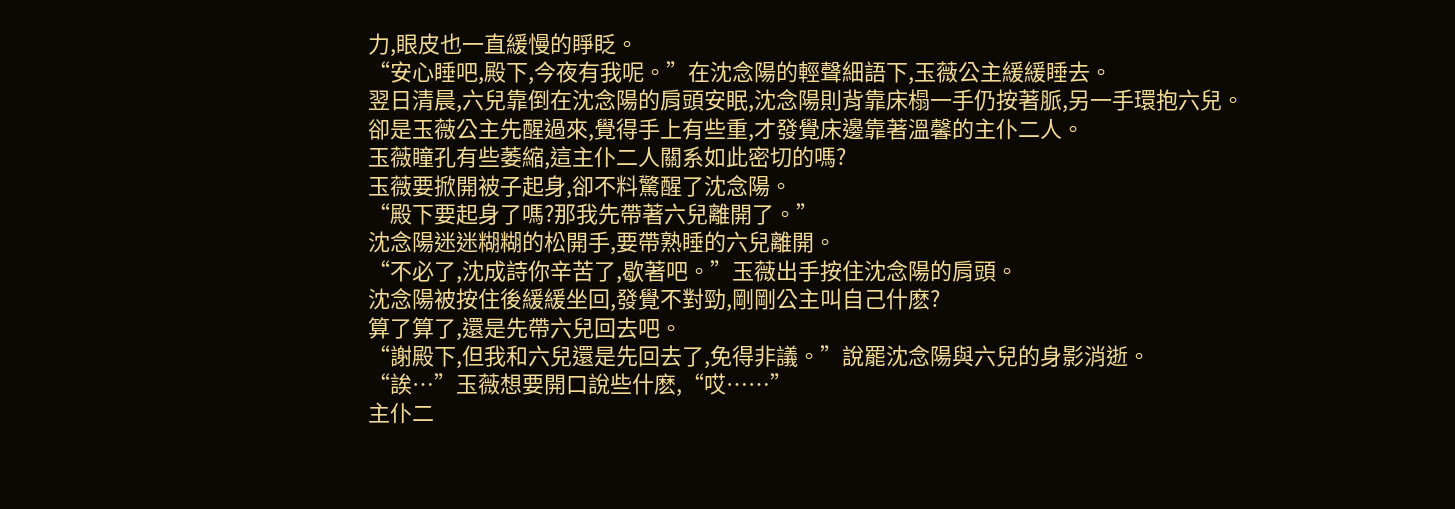力,眼皮也一直緩慢的睜眨。
“安心睡吧,殿下,今夜有我呢。”在沈念陽的輕聲細語下,玉薇公主緩緩睡去。
翌日清晨,六兒靠倒在沈念陽的肩頭安眠,沈念陽則背靠床榻一手仍按著脈,另一手環抱六兒。
卻是玉薇公主先醒過來,覺得手上有些重,才發覺床邊靠著溫馨的主仆二人。
玉薇瞳孔有些萎縮,這主仆二人關系如此密切的嗎?
玉薇要掀開被子起身,卻不料驚醒了沈念陽。
“殿下要起身了嗎?那我先帶著六兒離開了。”
沈念陽迷迷糊糊的松開手,要帶熟睡的六兒離開。
“不必了,沈成詩你辛苦了,歇著吧。”玉薇出手按住沈念陽的肩頭。
沈念陽被按住後緩緩坐回,發覺不對勁,剛剛公主叫自己什麽?
算了算了,還是先帶六兒回去吧。
“謝殿下,但我和六兒還是先回去了,免得非議。”說罷沈念陽與六兒的身影消逝。
“誒…”玉薇想要開口說些什麽,“哎……”
主仆二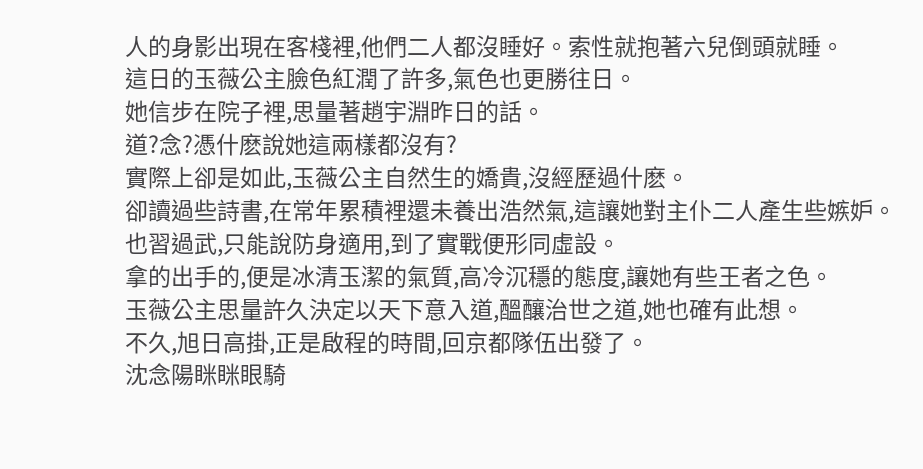人的身影出現在客棧裡,他們二人都沒睡好。索性就抱著六兒倒頭就睡。
這日的玉薇公主臉色紅潤了許多,氣色也更勝往日。
她信步在院子裡,思量著趙宇淵昨日的話。
道?念?憑什麽說她這兩樣都沒有?
實際上卻是如此,玉薇公主自然生的嬌貴,沒經歷過什麽。
卻讀過些詩書,在常年累積裡還未養出浩然氣,這讓她對主仆二人產生些嫉妒。
也習過武,只能說防身適用,到了實戰便形同虛設。
拿的出手的,便是冰清玉潔的氣質,高冷沉穩的態度,讓她有些王者之色。
玉薇公主思量許久決定以天下意入道,醞釀治世之道,她也確有此想。
不久,旭日高掛,正是啟程的時間,回京都隊伍出發了。
沈念陽眯眯眼騎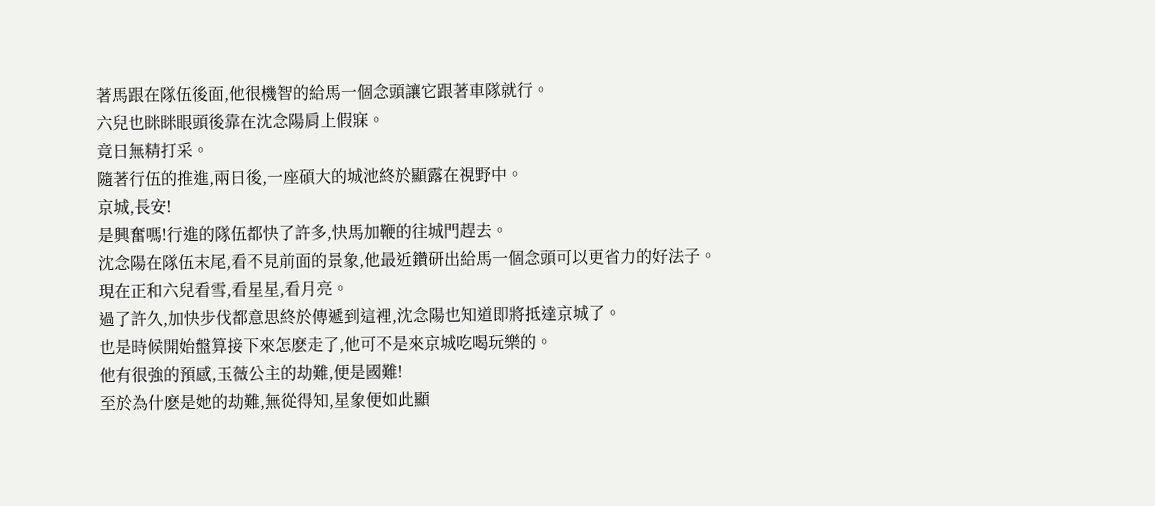著馬跟在隊伍後面,他很機智的給馬一個念頭讓它跟著車隊就行。
六兒也眯眯眼頭後靠在沈念陽肩上假寐。
竟日無精打采。
隨著行伍的推進,兩日後,一座碩大的城池終於顯露在視野中。
京城,長安!
是興奮嗎!行進的隊伍都快了許多,快馬加鞭的往城門趕去。
沈念陽在隊伍末尾,看不見前面的景象,他最近鑽研出給馬一個念頭可以更省力的好法子。
現在正和六兒看雪,看星星,看月亮。
過了許久,加快步伐都意思終於傳遞到這裡,沈念陽也知道即將抵達京城了。
也是時候開始盤算接下來怎麽走了,他可不是來京城吃喝玩樂的。
他有很強的預感,玉薇公主的劫難,便是國難!
至於為什麽是她的劫難,無從得知,星象便如此顯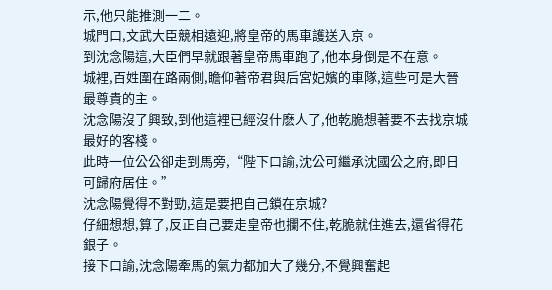示,他只能推測一二。
城門口,文武大臣競相遠迎,將皇帝的馬車護送入京。
到沈念陽這,大臣們早就跟著皇帝馬車跑了,他本身倒是不在意。
城裡,百姓圍在路兩側,瞻仰著帝君與后宮妃嬪的車隊,這些可是大晉最尊貴的主。
沈念陽沒了興致,到他這裡已經沒什麽人了,他乾脆想著要不去找京城最好的客棧。
此時一位公公卻走到馬旁,“陛下口諭,沈公可繼承沈國公之府,即日可歸府居住。”
沈念陽覺得不對勁,這是要把自己鎖在京城?
仔細想想,算了,反正自己要走皇帝也攔不住,乾脆就住進去,還省得花銀子。
接下口諭,沈念陽牽馬的氣力都加大了幾分,不覺興奮起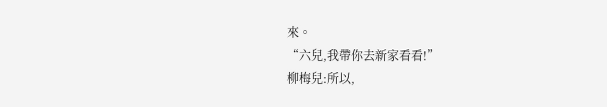來。
“六兒,我帶你去新家看看!”
柳梅兒:所以,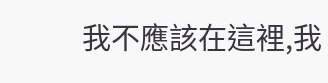我不應該在這裡,我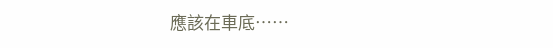應該在車底……